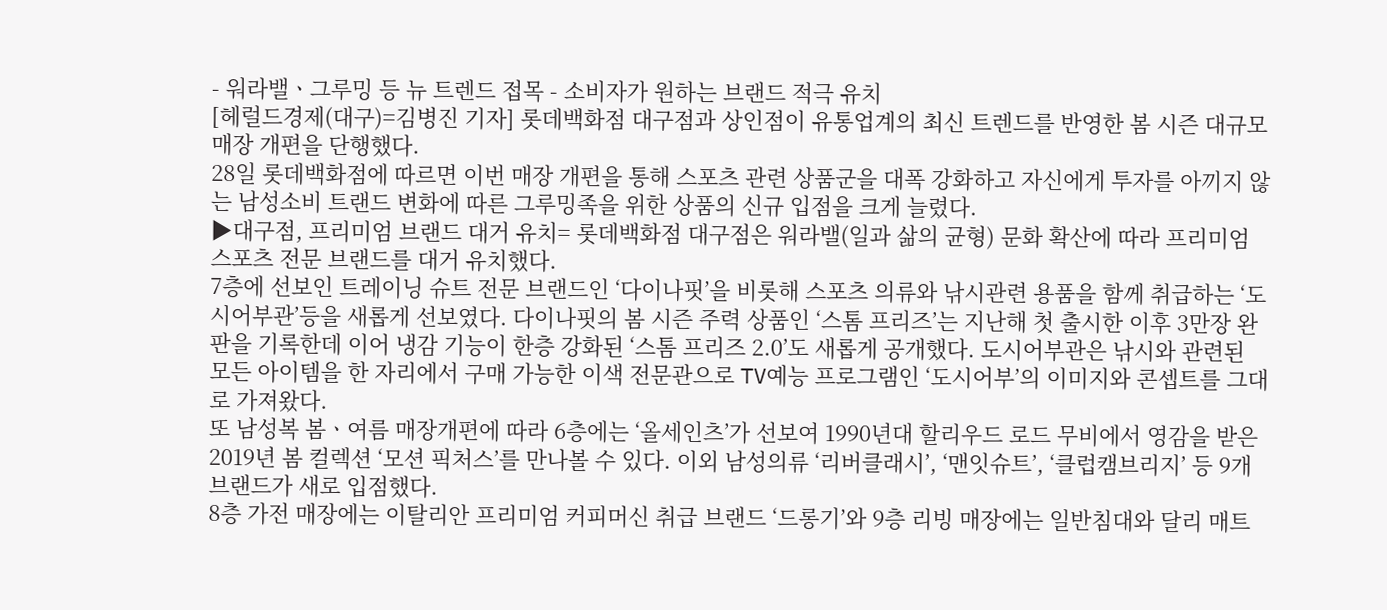- 워라밸ㆍ그루밍 등 뉴 트렌드 접목 - 소비자가 원하는 브랜드 적극 유치
[헤럴드경제(대구)=김병진 기자] 롯데백화점 대구점과 상인점이 유통업계의 최신 트렌드를 반영한 봄 시즌 대규모 매장 개편을 단행했다.
28일 롯데백화점에 따르면 이번 매장 개편을 통해 스포츠 관련 상품군을 대폭 강화하고 자신에게 투자를 아끼지 않는 남성소비 트랜드 변화에 따른 그루밍족을 위한 상품의 신규 입점을 크게 늘렸다.
▶대구점, 프리미엄 브랜드 대거 유치= 롯데백화점 대구점은 워라밸(일과 삶의 균형) 문화 확산에 따라 프리미엄 스포츠 전문 브랜드를 대거 유치했다.
7층에 선보인 트레이닝 슈트 전문 브랜드인 ‘다이나핏’을 비롯해 스포츠 의류와 낚시관련 용품을 함께 취급하는 ‘도시어부관’등을 새롭게 선보였다. 다이나핏의 봄 시즌 주력 상품인 ‘스톰 프리즈’는 지난해 첫 출시한 이후 3만장 완판을 기록한데 이어 냉감 기능이 한층 강화된 ‘스톰 프리즈 2.0’도 새롭게 공개했다. 도시어부관은 낚시와 관련된 모든 아이템을 한 자리에서 구매 가능한 이색 전문관으로 TV예능 프로그램인 ‘도시어부’의 이미지와 콘셉트를 그대로 가져왔다.
또 남성복 봄ㆍ여름 매장개편에 따라 6층에는 ‘올세인츠’가 선보여 1990년대 할리우드 로드 무비에서 영감을 받은 2019년 봄 컬렉션 ‘모션 픽처스’를 만나볼 수 있다. 이외 남성의류 ‘리버클래시’, ‘맨잇슈트’, ‘클럽캠브리지’ 등 9개 브랜드가 새로 입점했다.
8층 가전 매장에는 이탈리안 프리미엄 커피머신 취급 브랜드 ‘드롱기’와 9층 리빙 매장에는 일반침대와 달리 매트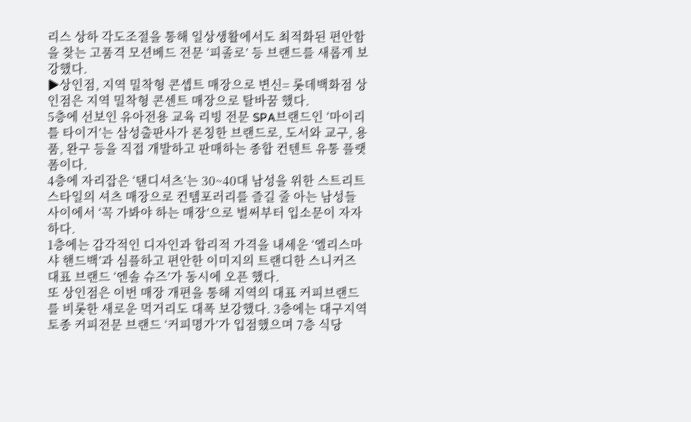리스 상하 각도조절을 통해 일상생활에서도 최적화된 편안함을 찾는 고품격 모션베드 전문 ‘피졸로’ 등 브랜드를 새롭게 보강했다.
▶상인점, 지역 밀착형 콘셉트 매장으로 변신= 롯데백화점 상인점은 지역 밀착형 콘센트 매장으로 탈바꿈 했다.
5층에 선보인 유아전용 교육 리빙 전문 SPA브랜드인 ‘마이리틀 타이거’는 삼성출판사가 론칭한 브랜드로, 도서와 교구, 용품, 완구 등을 직접 개발하고 판매하는 종합 컨텐트 유통 플랫폼이다.
4층에 자리잡은 ‘탠디셔츠’는 30~40대 남성을 위한 스트리트 스타일의 셔츠 매장으로 컨템포러리를 즐길 줄 아는 남성들 사이에서 ‘꼭 가봐야 하는 매장’으로 벌써부터 입소문이 자자하다.
1층에는 감각적인 디자인과 합리적 가격을 내세운 ‘엘리스마샤 핸드백’과 심플하고 편안한 이미지의 트랜디한 스니커즈 대표 브랜드 ‘엔솔 슈즈’가 동시에 오픈 했다.
또 상인점은 이번 매장 개편을 통해 지역의 대표 커피브랜드를 비롯한 새로운 먹거리도 대폭 보강했다. 3층에는 대구지역 토종 커피전문 브랜드 ‘커피명가’가 입점했으며 7층 식당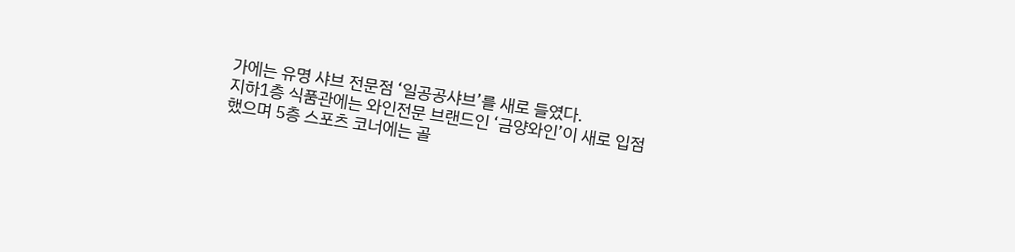가에는 유명 샤브 전문점 ‘일공공샤브’를 새로 들였다.
지하1층 식품관에는 와인전문 브랜드인 ‘금양와인’이 새로 입점했으며 5층 스포츠 코너에는 골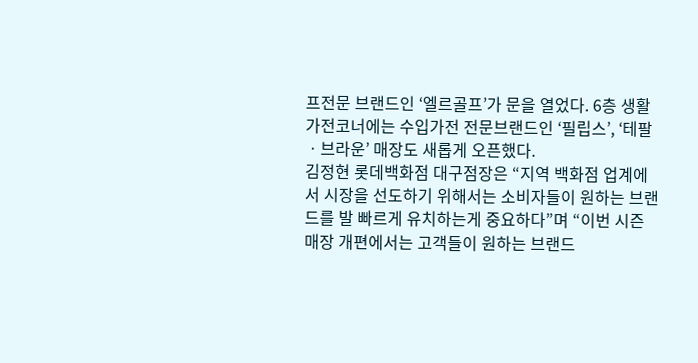프전문 브랜드인 ‘엘르골프’가 문을 열었다. 6층 생활가전코너에는 수입가전 전문브랜드인 ‘필립스’, ‘테팔ㆍ브라운’ 매장도 새롭게 오픈했다.
김정현 롯데백화점 대구점장은 “지역 백화점 업계에서 시장을 선도하기 위해서는 소비자들이 원하는 브랜드를 발 빠르게 유치하는게 중요하다”며 “이번 시즌 매장 개편에서는 고객들이 원하는 브랜드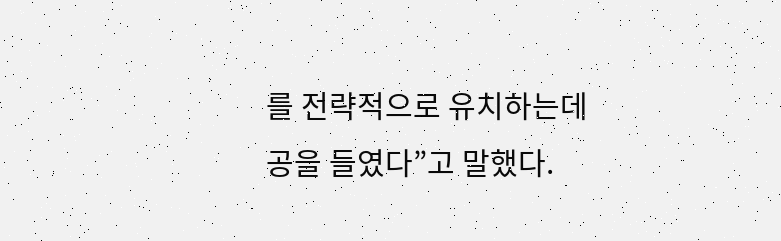를 전략적으로 유치하는데 공을 들였다”고 말했다.